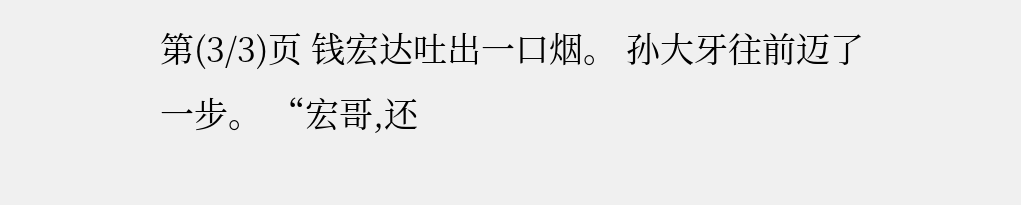第(3/3)页 钱宏达吐出一口烟。 孙大牙往前迈了一步。 “宏哥,还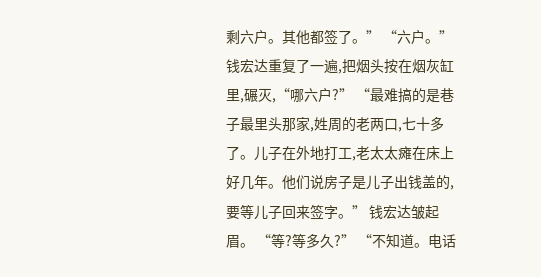剩六户。其他都签了。” “六户。”钱宏达重复了一遍,把烟头按在烟灰缸里,碾灭,“哪六户?” “最难搞的是巷子最里头那家,姓周的老两口,七十多了。儿子在外地打工,老太太瘫在床上好几年。他们说房子是儿子出钱盖的,要等儿子回来签字。” 钱宏达皱起眉。 “等?等多久?” “不知道。电话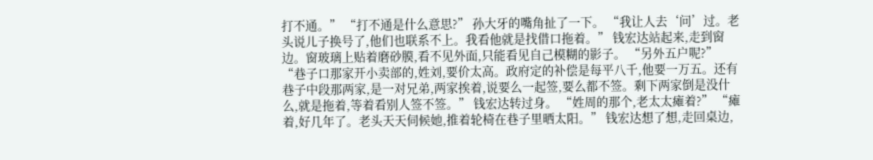打不通。” “打不通是什么意思?” 孙大牙的嘴角扯了一下。 “我让人去‘问’过。老头说儿子换号了,他们也联系不上。我看他就是找借口拖着。” 钱宏达站起来,走到窗边。窗玻璃上贴着磨砂膜,看不见外面,只能看见自己模糊的影子。 “另外五户呢?” “巷子口那家开小卖部的,姓刘,要价太高。政府定的补偿是每平八千,他要一万五。还有巷子中段那两家,是一对兄弟,两家挨着,说要么一起签,要么都不签。剩下两家倒是没什么,就是拖着,等着看别人签不签。” 钱宏达转过身。 “姓周的那个,老太太瘫着?” “瘫着,好几年了。老头天天伺候她,推着轮椅在巷子里晒太阳。” 钱宏达想了想,走回桌边,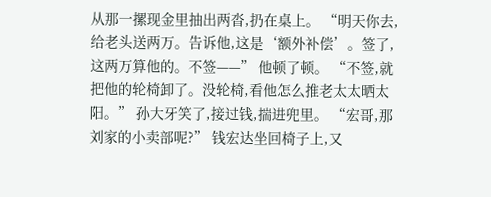从那一摞现金里抽出两沓,扔在桌上。 “明天你去,给老头送两万。告诉他,这是‘额外补偿’。签了,这两万算他的。不签——” 他顿了顿。 “不签,就把他的轮椅卸了。没轮椅,看他怎么推老太太晒太阳。” 孙大牙笑了,接过钱,揣进兜里。 “宏哥,那刘家的小卖部呢?” 钱宏达坐回椅子上,又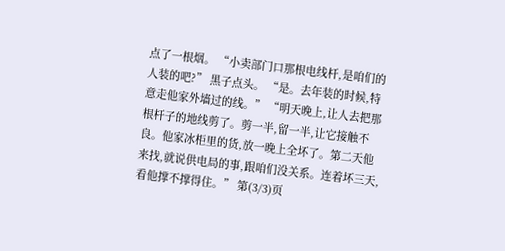点了一根烟。 “小卖部门口那根电线杆,是咱们的人装的吧?” 黑子点头。 “是。去年装的时候,特意走他家外墙过的线。” “明天晚上,让人去把那根杆子的地线剪了。剪一半,留一半,让它接触不良。他家冰柜里的货,放一晚上全坏了。第二天他来找,就说供电局的事,跟咱们没关系。连着坏三天,看他撑不撑得住。” 第(3/3)页